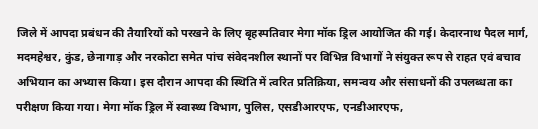जिले में आपदा प्रबंधन की तैयारियों को परखने के लिए बृहस्पतिवार मेगा मॉक ड्रिल आयोजित की गई। केदारनाथ पैदल मार्ग, मदमहेश्वर, कुंड, छेनागाड़ और नरकोटा समेत पांच संवेदनशील स्थानों पर विभिन्न विभागों ने संयुक्त रूप से राहत एवं बचाव अभियान का अभ्यास किया। इस दौरान आपदा की स्थिति में त्वरित प्रतिक्रिया, समन्वय और संसाधनों की उपलब्धता का परीक्षण किया गया। मेगा मॉक ड्रिल में स्वास्थ्य विभाग, पुलिस, एसडीआरएफ, एनडीआरएफ,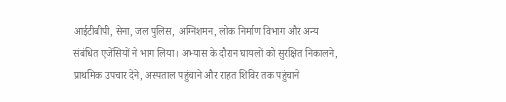आईटीबीपी, सेना, जल पुलिस, अग्निशमन, लोक निर्माण विभाग और अन्य संबंधित एजेंसियों ने भाग लिया। अभ्यास के दौरान घायलों को सुरक्षित निकालने, प्राथमिक उपचार देने, अस्पताल पहुंचाने और राहत शिविर तक पहुंचाने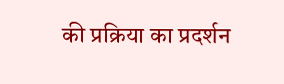की प्रक्रिया का प्रदर्शन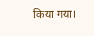किया गया।